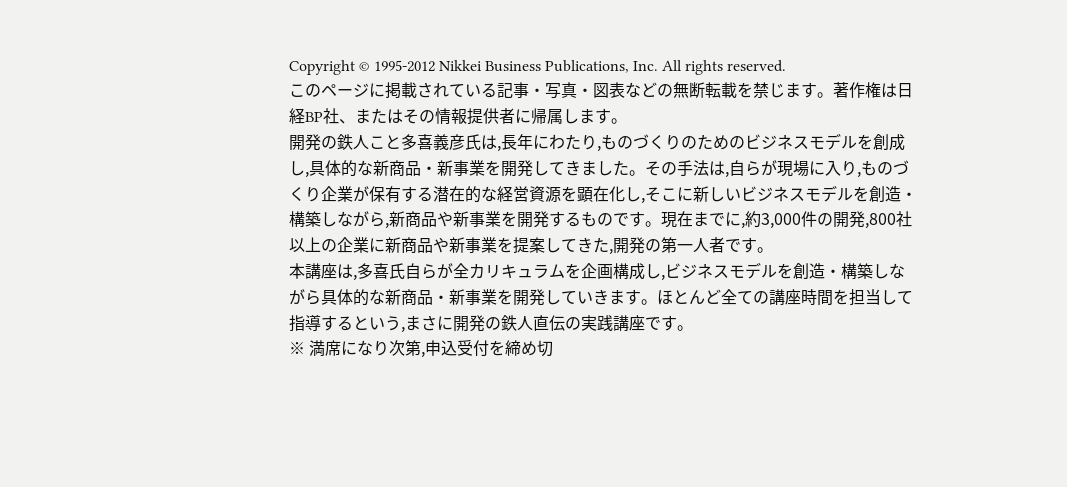Copyright © 1995-2012 Nikkei Business Publications, Inc. All rights reserved.
このページに掲載されている記事・写真・図表などの無断転載を禁じます。著作権は日経BP社、またはその情報提供者に帰属します。
開発の鉄人こと多喜義彦氏は,長年にわたり,ものづくりのためのビジネスモデルを創成し,具体的な新商品・新事業を開発してきました。その手法は,自らが現場に入り,ものづくり企業が保有する潜在的な経営資源を顕在化し,そこに新しいビジネスモデルを創造・構築しながら,新商品や新事業を開発するものです。現在までに,約3,000件の開発,800社以上の企業に新商品や新事業を提案してきた,開発の第一人者です。
本講座は,多喜氏自らが全カリキュラムを企画構成し,ビジネスモデルを創造・構築しながら具体的な新商品・新事業を開発していきます。ほとんど全ての講座時間を担当して指導するという,まさに開発の鉄人直伝の実践講座です。
※ 満席になり次第,申込受付を締め切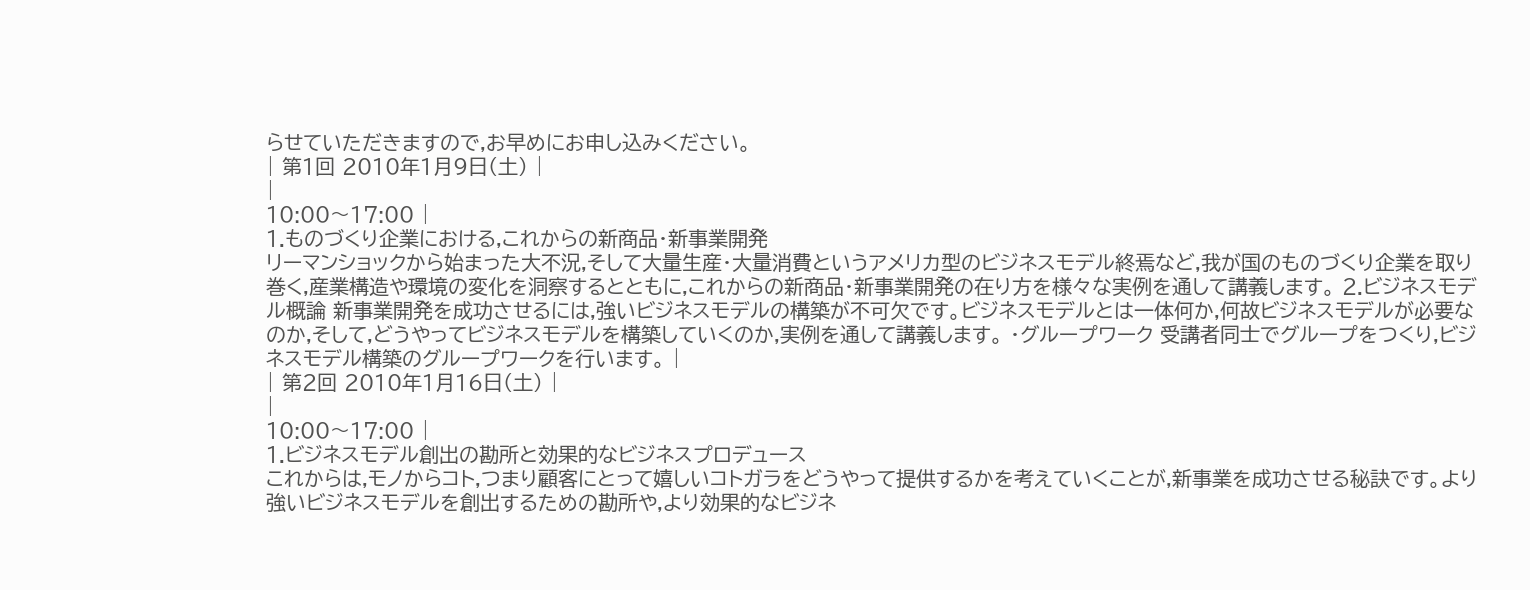らせていただきますので,お早めにお申し込みください。
| 第1回 2010年1月9日(土) |
|
10:00〜17:00 |
1.ものづくり企業における,これからの新商品・新事業開発
リーマンショックから始まった大不況,そして大量生産・大量消費というアメリカ型のビジネスモデル終焉など,我が国のものづくり企業を取り巻く,産業構造や環境の変化を洞察するとともに,これからの新商品・新事業開発の在り方を様々な実例を通して講義します。 2.ビジネスモデル概論 新事業開発を成功させるには,強いビジネスモデルの構築が不可欠です。ビジネスモデルとは一体何か,何故ビジネスモデルが必要なのか,そして,どうやってビジネスモデルを構築していくのか,実例を通して講義します。 ・グループワーク 受講者同士でグループをつくり,ビジネスモデル構築のグループワークを行います。 |
| 第2回 2010年1月16日(土) |
|
10:00〜17:00 |
1.ビジネスモデル創出の勘所と効果的なビジネスプロデュース
これからは,モノからコト,つまり顧客にとって嬉しいコトガラをどうやって提供するかを考えていくことが,新事業を成功させる秘訣です。より強いビジネスモデルを創出するための勘所や,より効果的なビジネ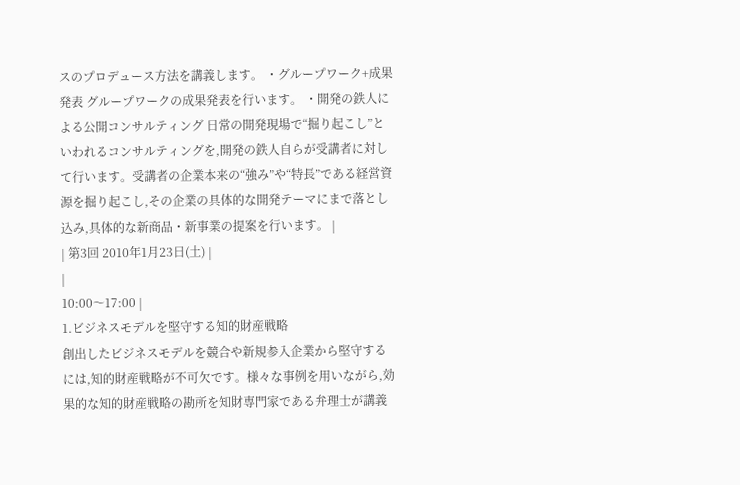スのプロデュース方法を講義します。 ・グループワーク+成果発表 グループワークの成果発表を行います。 ・開発の鉄人による公開コンサルティング 日常の開発現場で“掘り起こし”といわれるコンサルティングを,開発の鉄人自らが受講者に対して行います。受講者の企業本来の“強み”や“特長”である経営資源を掘り起こし,その企業の具体的な開発テーマにまで落とし込み,具体的な新商品・新事業の提案を行います。 |
| 第3回 2010年1月23日(土) |
|
10:00〜17:00 |
1.ビジネスモデルを堅守する知的財産戦略
創出したビジネスモデルを競合や新規参入企業から堅守するには,知的財産戦略が不可欠です。様々な事例を用いながら,効果的な知的財産戦略の勘所を知財専門家である弁理士が講義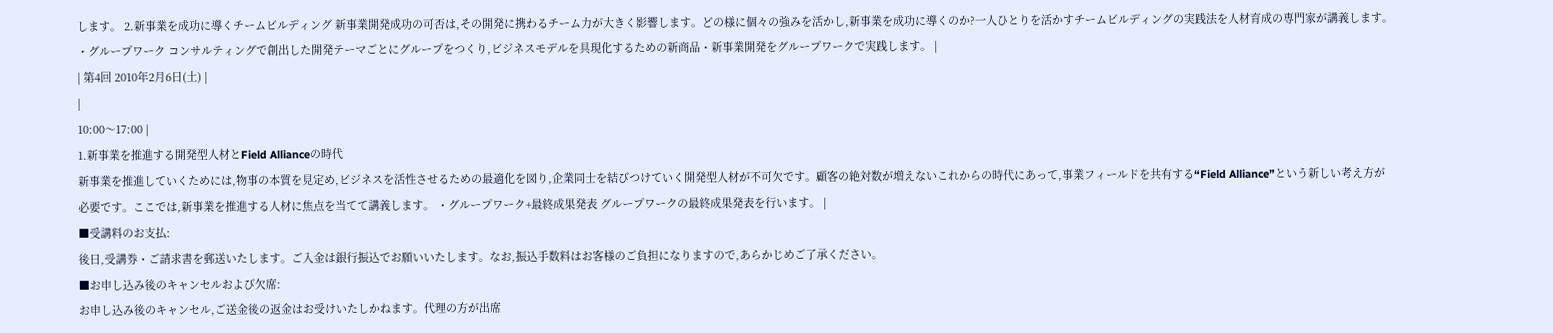します。 2.新事業を成功に導くチームビルディング 新事業開発成功の可否は,その開発に携わるチーム力が大きく影響します。どの様に個々の強みを活かし,新事業を成功に導くのか?一人ひとりを活かすチームビルディングの実践法を人材育成の専門家が講義します。 ・グループワーク コンサルティングで創出した開発テーマごとにグループをつくり,ビジネスモデルを具現化するための新商品・新事業開発をグループワークで実践します。 |
| 第4回 2010年2月6日(土) |
|
10:00〜17:00 |
1.新事業を推進する開発型人材とField Allianceの時代
新事業を推進していくためには,物事の本質を見定め,ビジネスを活性させるための最適化を図り,企業同士を結びつけていく開発型人材が不可欠です。顧客の絶対数が増えないこれからの時代にあって,事業フィールドを共有する“Field Alliance”という新しい考え方が必要です。ここでは,新事業を推進する人材に焦点を当てて講義します。 ・グループワーク+最終成果発表 グループワークの最終成果発表を行います。 |
■受講料のお支払:
後日,受講券・ご請求書を郵送いたします。ご入金は銀行振込でお願いいたします。なお,振込手数料はお客様のご負担になりますので,あらかじめご了承ください。
■お申し込み後のキャンセルおよび欠席:
お申し込み後のキャンセル,ご送金後の返金はお受けいたしかねます。代理の方が出席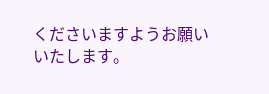くださいますようお願いいたします。